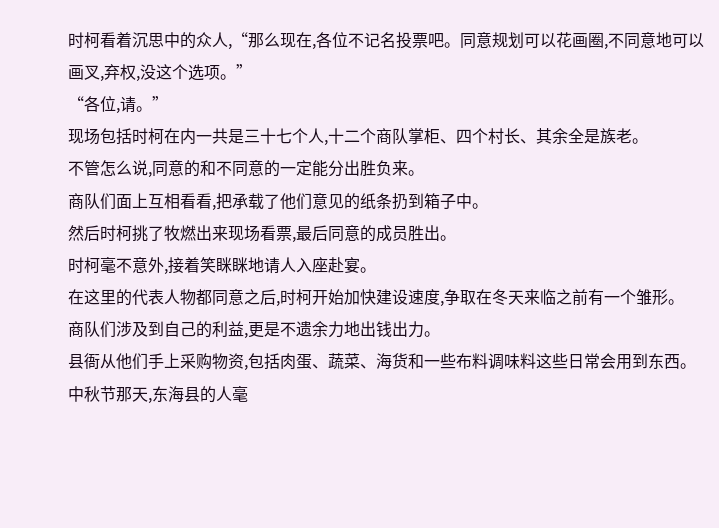时柯看着沉思中的众人,“那么现在,各位不记名投票吧。同意规划可以花画圈,不同意地可以画叉,弃权,没这个选项。”
“各位,请。”
现场包括时柯在内一共是三十七个人,十二个商队掌柜、四个村长、其余全是族老。
不管怎么说,同意的和不同意的一定能分出胜负来。
商队们面上互相看看,把承载了他们意见的纸条扔到箱子中。
然后时柯挑了牧燃出来现场看票,最后同意的成员胜出。
时柯毫不意外,接着笑眯眯地请人入座赴宴。
在这里的代表人物都同意之后,时柯开始加快建设速度,争取在冬天来临之前有一个雏形。
商队们涉及到自己的利益,更是不遗余力地出钱出力。
县衙从他们手上采购物资,包括肉蛋、蔬菜、海货和一些布料调味料这些日常会用到东西。
中秋节那天,东海县的人毫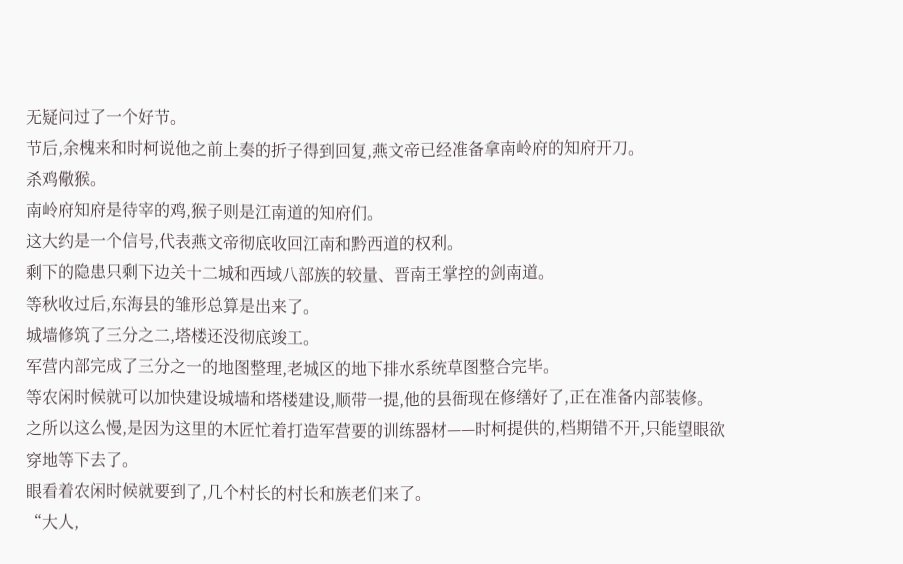无疑问过了一个好节。
节后,余槐来和时柯说他之前上奏的折子得到回复,燕文帝已经准备拿南岭府的知府开刀。
杀鸡儆猴。
南岭府知府是待宰的鸡,猴子则是江南道的知府们。
这大约是一个信号,代表燕文帝彻底收回江南和黔西道的权利。
剩下的隐患只剩下边关十二城和西域八部族的较量、晋南王掌控的剑南道。
等秋收过后,东海县的雏形总算是出来了。
城墙修筑了三分之二,塔楼还没彻底竣工。
军营内部完成了三分之一的地图整理,老城区的地下排水系统草图整合完毕。
等农闲时候就可以加快建设城墙和塔楼建设,顺带一提,他的县衙现在修缮好了,正在准备内部装修。
之所以这么慢,是因为这里的木匠忙着打造军营要的训练器材——时柯提供的,档期错不开,只能望眼欲穿地等下去了。
眼看着农闲时候就要到了,几个村长的村长和族老们来了。
“大人,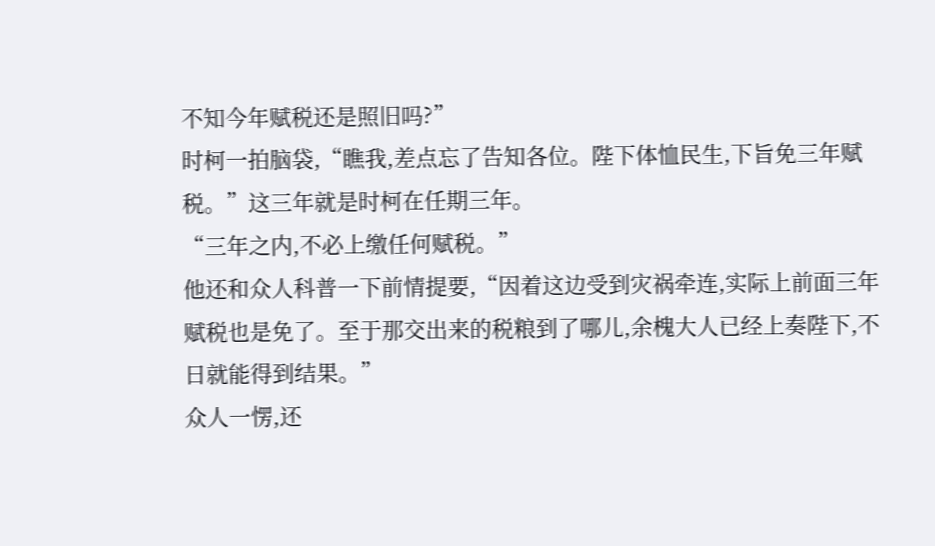不知今年赋税还是照旧吗?”
时柯一拍脑袋,“瞧我,差点忘了告知各位。陛下体恤民生,下旨免三年赋税。”这三年就是时柯在任期三年。
“三年之内,不必上缴任何赋税。”
他还和众人科普一下前情提要,“因着这边受到灾祸牵连,实际上前面三年赋税也是免了。至于那交出来的税粮到了哪儿,余槐大人已经上奏陛下,不日就能得到结果。”
众人一愣,还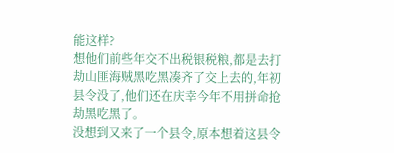能这样?
想他们前些年交不出税银税粮,都是去打劫山匪海贼黑吃黑凑齐了交上去的,年初县令没了,他们还在庆幸今年不用拼命抢劫黑吃黑了。
没想到又来了一个县令,原本想着这县令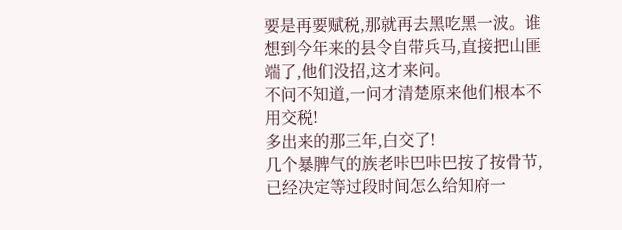要是再要赋税,那就再去黑吃黑一波。谁想到今年来的县令自带兵马,直接把山匪端了,他们没招,这才来问。
不问不知道,一问才清楚原来他们根本不用交税!
多出来的那三年,白交了!
几个暴脾气的族老咔巴咔巴按了按骨节,已经决定等过段时间怎么给知府一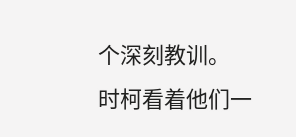个深刻教训。
时柯看着他们一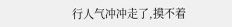行人气冲冲走了,摸不着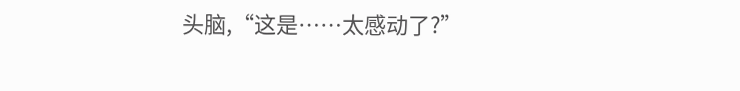头脑,“这是……太感动了?”